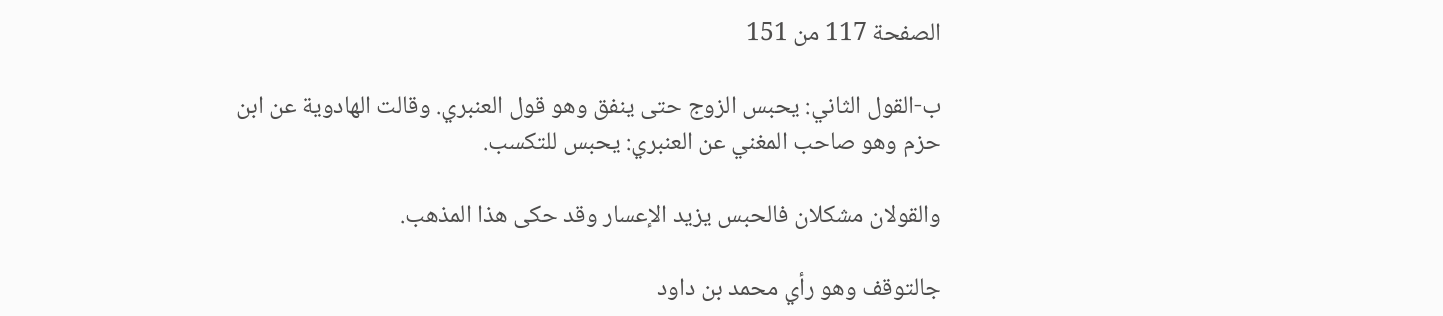الصفحة 117 من 151

ب-القول الثاني: يحبس الزوج حتى ينفق وهو قول العنبري. وقالت الهادوية عن ابن حزم وهو صاحب المغني عن العنبري: يحبس للتكسب.

والقولان مشكلان فالحبس يزيد الإعسار وقد حكى هذا المذهب.

جالتوقف وهو رأي محمد بن داود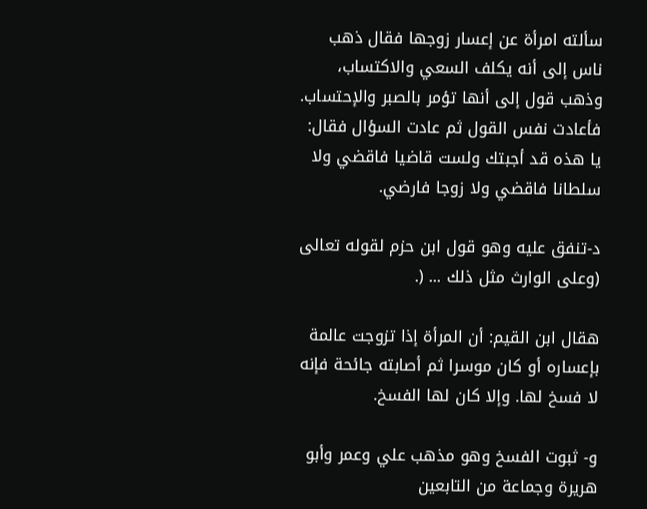سألته امرأة عن إعسار زوجها فقال ذهب ناس إلى أنه يكلف السعي والاكتساب، وذهب قول إلى أنها تؤمر بالصبر والإحتساب. فأعادت نفس القول ثم عادت السؤال فقال: يا هذه قد أجبتك ولست قاضيا فاقضي ولا سلطانا فاقضي ولا زوجا فارضي.

د-تنفق عليه وهو قول ابن حزم لقوله تعالى (وعلى الوارث مثل ذلك ... (.

هقال ابن القيم: أن المرأة إذا تزوجت عالمة بإعساره أو كان موسرا ثم أصابته جائحة فإنه لا فسخ لها. وإلا كان لها الفسخ.

و- ثبوت الفسخ وهو مذهب علي وعمر وأبو هريرة وجماعة من التابعين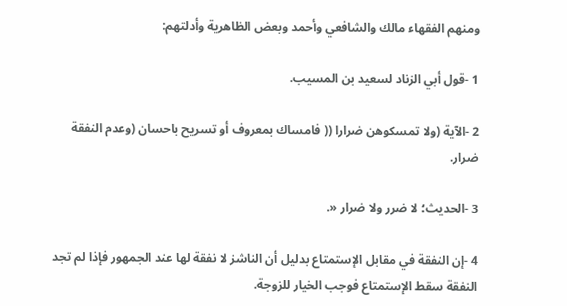ومنهم الفقهاء مالك والشافعي وأحمد وبعض الظاهرية وأدلتهم:

1 -قول أبي الزناد لسعيد بن المسيب.

2 -الآية (ولا تمسكوهن ضرارا (( فامساك بمعروف أو تسريح باحسان (وعدم النفقة ضرار.

3 -الحديث؛ لا ضرر ولا ضرار «.

4 -إن النفقة في مقابل الإستمتاع بدليل أن الناشز لا نفقة لها عند الجمهور فإذا لم تجد النفقة سقط الإستمتاع فوجب الخيار للزوجة.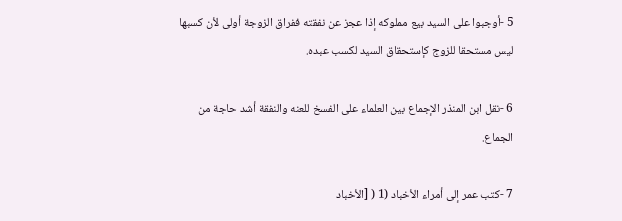5 -أوجبوا على السيد بيع مملوكه إذا عجز عن نفقته ففراق الزوجة أولى لأن كسبها ليس مستحقا للزوج كإستحقاق السيد لكسب عبده.

6 -نقل ابن المنذر الإجماع بين العلماء على الفسخ للعنه والنفقة أشد حاجة من الجماع.

7 -كتب عمر إلى أمراء الأخباد (1 ( [الأخباد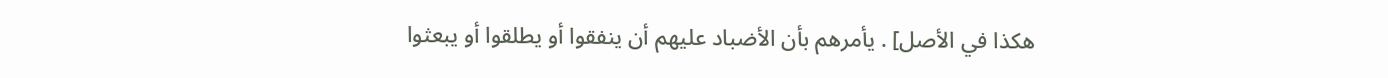هكذا في الأصل] . يأمرهم بأن الأضباد عليهم أن ينفقوا أو يطلقوا أو يبعثوا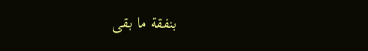بنفقة ما بقى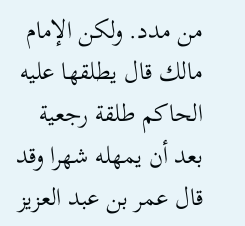من مدد. ولكن الإمام مالك قال يطلقها عليه الحاكم طلقة رجعية بعد أن يمهله شهرا وقد قال عمر بن عبد العزيز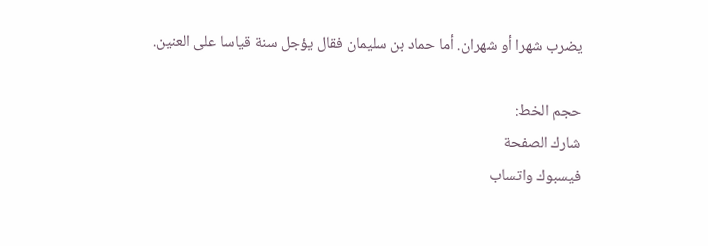يضرب شهرا أو شهران. أما حماد بن سليمان فقال يؤجل سنة قياسا على العنين.

حجم الخط:
شارك الصفحة
فيسبوك واتساب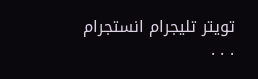تويتر تليجرام انستجرام
. . .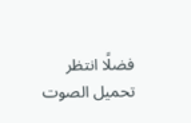فضلًا انتظر تحميل الصوت